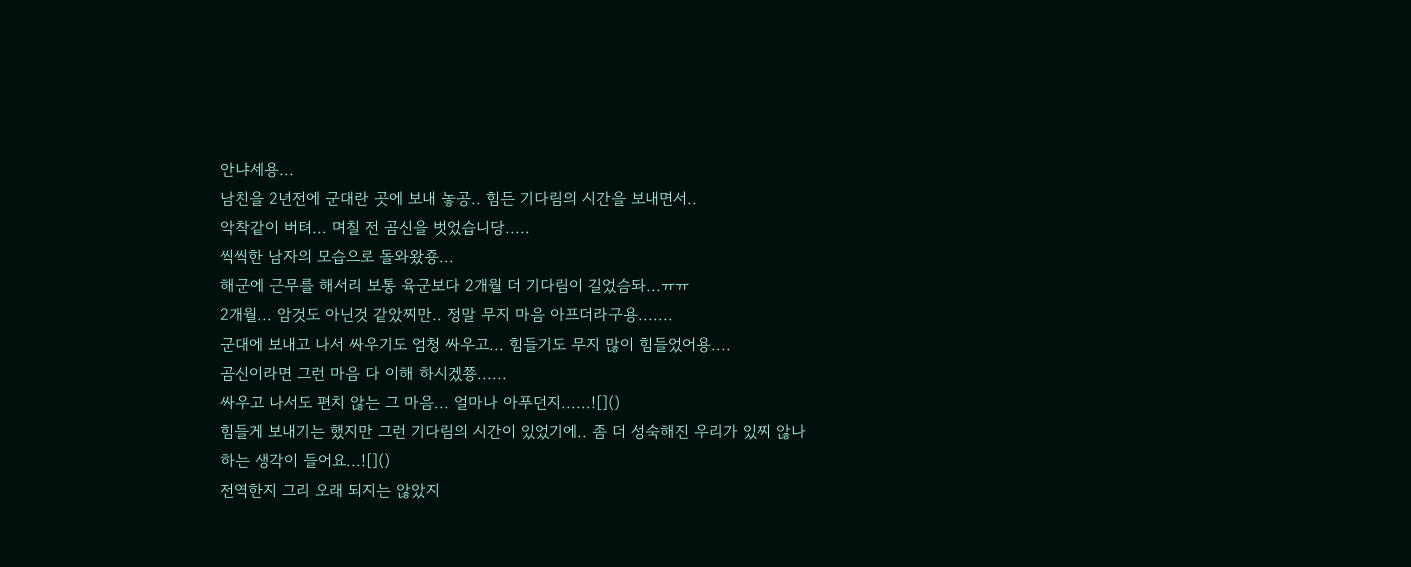안냐세용...
남친을 2년전에 군대란 곳에 보내 놓공.. 힘든 기다림의 시간을 보내면서..
악착같이 버텨... 며칠 전 곰신을 벗었습니당.....
씩씩한 남자의 모습으로 돌와왔죵...
해군에 근무를 해서리 보통 육군보다 2개월 더 기다림이 길었슴돠...ㅠㅠ
2개월... 암것도 아닌것 같았찌만.. 정말 무지 마음 아프더라구용.......
군대에 보내고 나서 싸우기도 엄청 싸우고... 힘들기도 무지 많이 힘들었어용....
곰신이라면 그런 마음 다 이해 하시겠쭁......
싸우고 나서도 편치 않는 그 마음... 얼마나 아푸던지......![]()
힘들게 보내기는 했지만 그런 기다림의 시간이 있었기에.. 좀 더 성숙해진 우리가 있찌 않나
하는 생각이 들어요...![]()
전역한지 그리 오래 되지는 않았지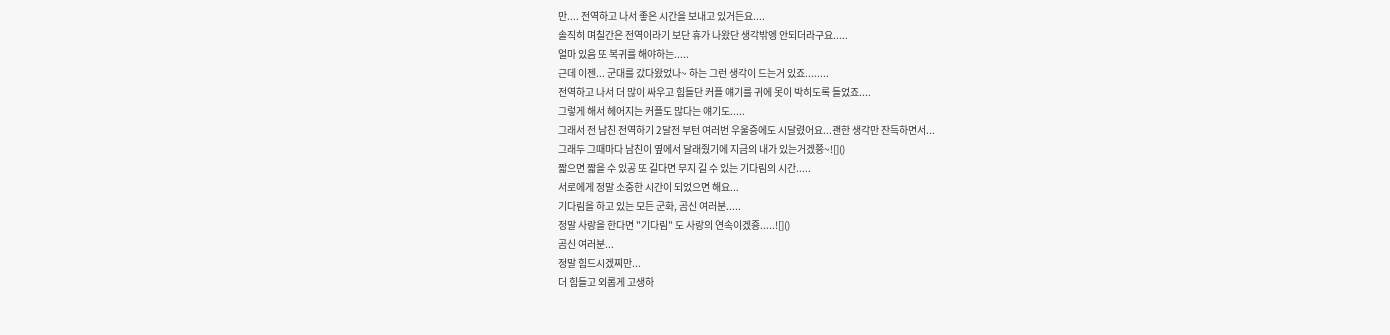만.... 전역하고 나서 좋은 시간을 보내고 있거든요....
솔직히 며칠간은 전역이라기 보단 휴가 나왔단 생각밖엥 안되더라구요.....
얼마 있음 또 복귀를 해야하는.....
근데 이젠... 군대를 갔다왔었나~ 하는 그런 생각이 드는거 있죠........
전역하고 나서 더 많이 싸우고 힘들단 커플 얘기를 귀에 못이 박히도록 들었죠....
그렇게 해서 헤어지는 커플도 많다는 얘기도.....
그래서 전 남친 전역하기 2달전 부턴 여러번 우울증에도 시달렸어요...괜한 생각만 잔득하면서...
그래두 그때마다 남친이 옆에서 달래줬기에 지금의 내가 있는거겠쭁~![]()
짧으면 짧을 수 있공 또 길다면 무지 길 수 있는 기다림의 시간.....
서로에게 정말 소중한 시간이 되었으면 해요...
기다림을 하고 있는 모든 군화, 곰신 여러분.....
정말 사랑을 한다면 "기다림" 도 사랑의 연속이겠죵.....![]()
곰신 여러분...
정말 힘드시겠찌만...
더 힘들고 외롭게 고생하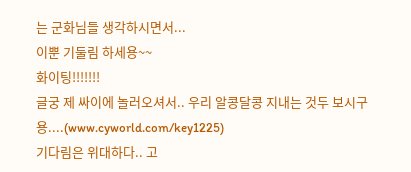는 군화님들 생각하시면서...
이뿐 기둘림 하세용~~
화이팅!!!!!!!
글궁 제 싸이에 놀러오셔서.. 우리 알콩달콩 지내는 것두 보시구용....(www.cyworld.com/key1225)
기다림은 위대하다.. 고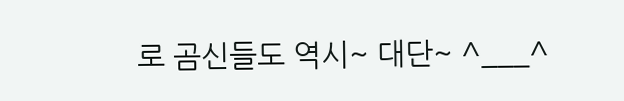로 곰신들도 역시~ 대단~ ^___^